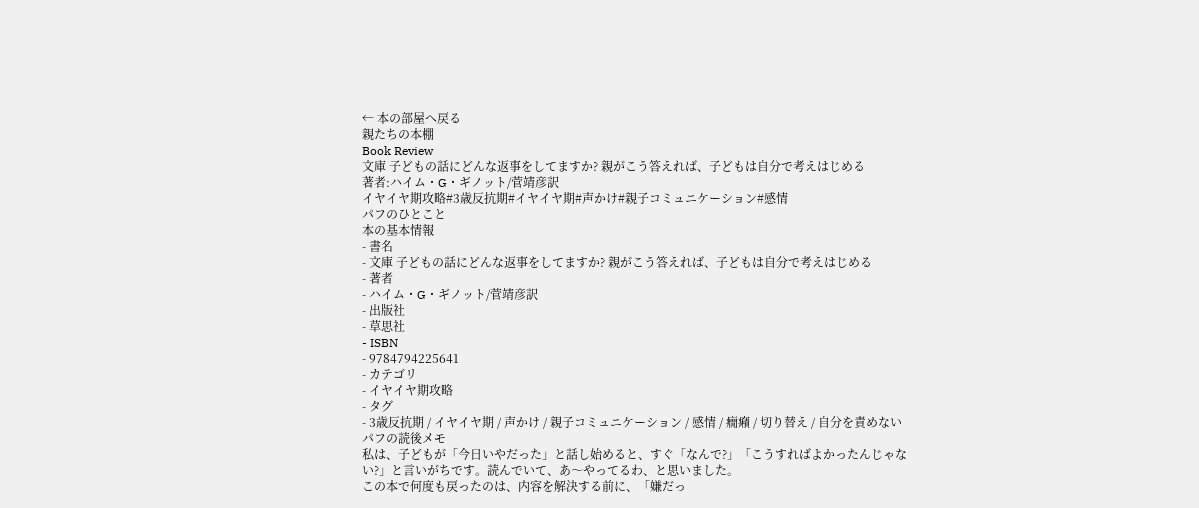← 本の部屋へ戻る
親たちの本棚
Book Review
文庫 子どもの話にどんな返事をしてますか? 親がこう答えれば、子どもは自分で考えはじめる
著者:ハイム・G・ギノット/菅靖彦訳
イヤイヤ期攻略#3歳反抗期#イヤイヤ期#声かけ#親子コミュニケーション#感情
パフのひとこと
本の基本情報
- 書名
- 文庫 子どもの話にどんな返事をしてますか? 親がこう答えれば、子どもは自分で考えはじめる
- 著者
- ハイム・G・ギノット/菅靖彦訳
- 出版社
- 草思社
- ISBN
- 9784794225641
- カテゴリ
- イヤイヤ期攻略
- タグ
- 3歳反抗期 / イヤイヤ期 / 声かけ / 親子コミュニケーション / 感情 / 癇癪 / 切り替え / 自分を責めない
パフの読後メモ
私は、子どもが「今日いやだった」と話し始めると、すぐ「なんで?」「こうすればよかったんじゃない?」と言いがちです。読んでいて、あ〜やってるわ、と思いました。
この本で何度も戻ったのは、内容を解決する前に、「嫌だっ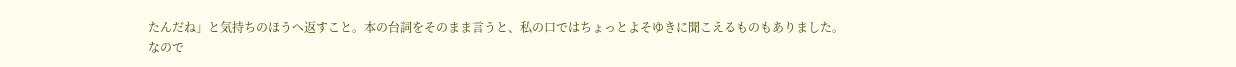たんだね」と気持ちのほうへ返すこと。本の台詞をそのまま言うと、私の口ではちょっとよそゆきに聞こえるものもありました。
なので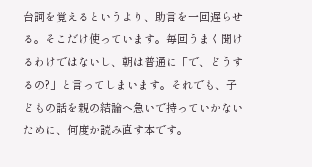台詞を覚えるというより、助言を一回遅らせる。そこだけ使っています。毎回うまく聞けるわけではないし、朝は普通に「で、どうするの?」と言ってしまいます。それでも、子どもの話を親の結論へ急いで持っていかないために、何度か読み直す本です。